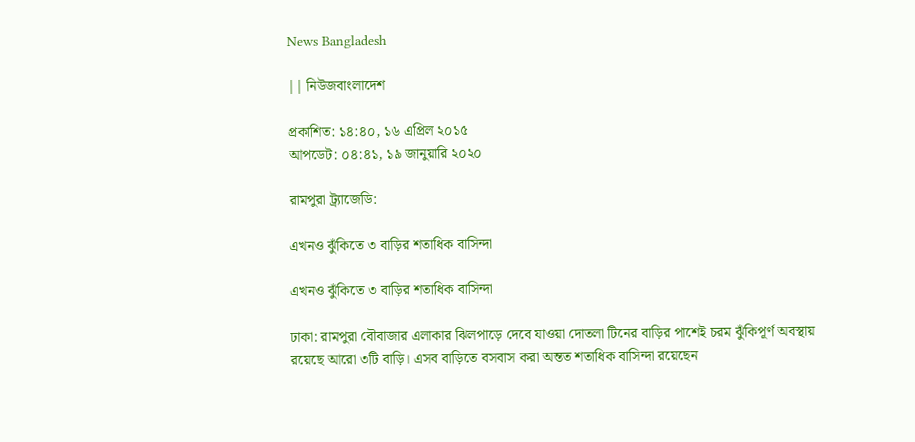News Bangladesh

|| নিউজবাংলাদেশ

প্রকাশিত: ১৪:৪০, ১৬ এপ্রিল ২০১৫
আপডেট: ০৪:৪১, ১৯ জানুয়ারি ২০২০

রামপুরা ট্র্যাজেডি:

এখনও ঝুঁকিতে ৩ বাড়ির শতাধিক বাসিন্দা

এখনও ঝুঁকিতে ৩ বাড়ির শতাধিক বাসিন্দা

ঢাকা: রামপুরা বৌবাজার এলাকার ঝিলপাড়ে দেবে যাওয়া দোতলা টিনের বাড়ির পাশেই চরম ঝুঁকিপূর্ণ অবস্থায় রয়েছে আরো ৩টি বাড়ি। এসব বাড়িতে বসবাস করা অন্তত শতাধিক বাসিন্দা রয়েছেন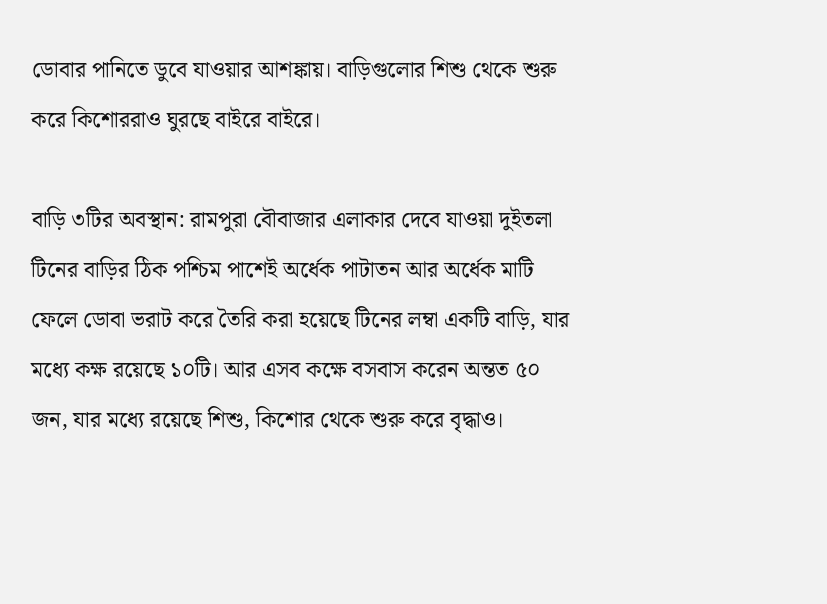ডোবার পানিতে ডুবে যাওয়ার আশঙ্কায়। বাড়িগুলোর শিশু থেকে শুরু করে কিশোররাও ঘুরছে বাইরে বাইরে।

বাড়ি ৩টির অবস্থান: রামপুরা বৌবাজার এলাকার দেবে যাওয়া দুইতলা টিনের বাড়ির ঠিক পশ্চিম পাশেই অর্ধেক পাটাতন আর অর্ধেক মাটি ফেলে ডোবা ভরাট করে তৈরি করা হয়েছে টিনের লম্বা একটি বাড়ি, যার মধ্যে কক্ষ রয়েছে ১০টি। আর এসব কক্ষে বসবাস করেন অন্তত ৫০ জন, যার মধ্যে রয়েছে শিশু, কিশোর থেকে শুরু করে বৃদ্ধাও।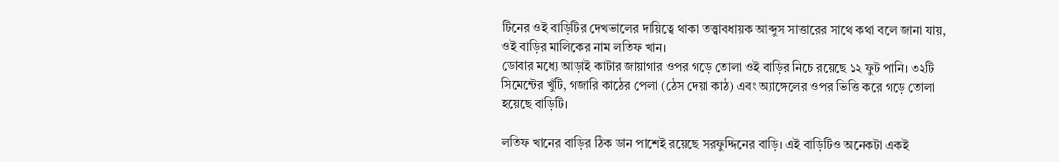টিনের ওই বাড়িটির দেখভালের দায়িত্বে থাকা তত্ত্বাবধায়ক আব্দুস সাত্তারের সাথে কথা বলে জানা যায়, ওই বাড়ির মালিকের নাম লতিফ খান।
ডোবার মধ্যে আড়াই কাটার জায়াগার ওপর গড়ে তোলা ওই বাড়ির নিচে রয়েছে ১২ ফুট পানি। ৩২টি সিমেন্টের খুঁটি, গজারি কাঠের পেলা (ঠেস দেয়া কাঠ) এবং অ্যাঙ্গেলের ওপর ভিত্তি করে গড়ে তোলা হয়েছে বাড়িটি।

লতিফ খানের বাড়ির ঠিক ডান পাশেই রয়েছে সরফুদ্দিনের বাড়ি। এই বাড়িটিও অনেকটা একই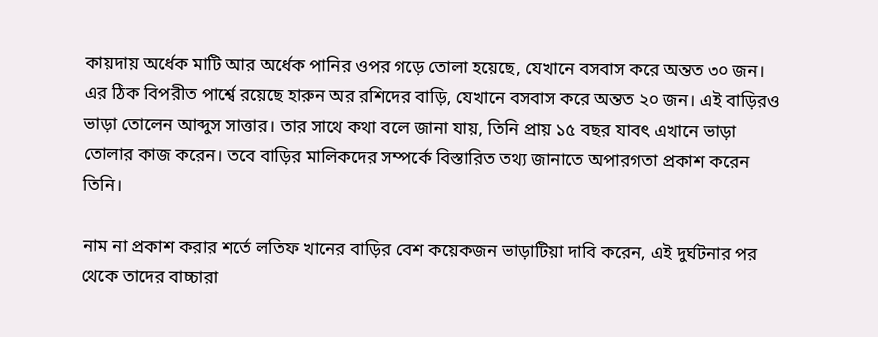কায়দায় অর্ধেক মাটি আর অর্ধেক পানির ওপর গড়ে তোলা হয়েছে, যেখানে বসবাস করে অন্তত ৩০ জন। এর ঠিক বিপরীত পার্শ্বে রয়েছে হারুন অর রশিদের বাড়ি, যেখানে বসবাস করে অন্তত ২০ জন। এই বাড়িরও ভাড়া তোলেন আব্দুস সাত্তার। তার সাথে কথা বলে জানা যায়, তিনি প্রায় ১৫ বছর যাবৎ এখানে ভাড়া তোলার কাজ করেন। তবে বাড়ির মালিকদের সম্পর্কে বিস্তারিত তথ্য জানাতে অপারগতা প্রকাশ করেন তিনি।

নাম না প্রকাশ করার শর্তে লতিফ খানের বাড়ির বেশ কয়েকজন ভাড়াটিয়া দাবি করেন, এই দুর্ঘটনার পর থেকে তাদের বাচ্চারা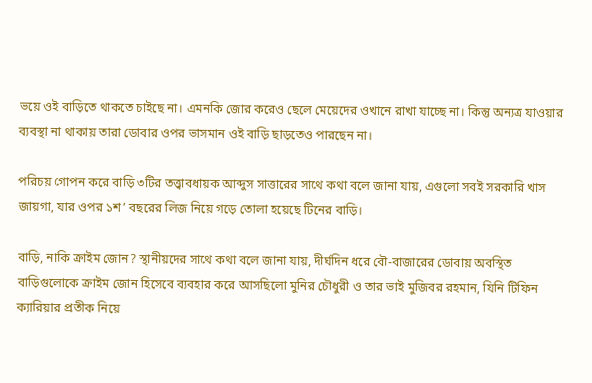ভয়ে ওই বাড়িতে থাকতে চাইছে না। এমনকি জোর করেও ছেলে মেয়েদের ওখানে রাখা যাচ্ছে না। কিন্তু অন্যত্র যাওয়ার ব্যবস্থা না থাকায় তারা ডোবার ওপর ভাসমান ওই বাড়ি ছাড়তেও পারছেন না।

পরিচয় গোপন করে বাড়ি ৩টির তত্ত্বাবধায়ক আব্দুস সাত্তারের সাথে কথা বলে জানা যায়, এগুলো সবই সরকারি খাস জায়গা, যার ওপর ১শ’ বছরের লিজ নিয়ে গড়ে তোলা হয়েছে টিনের বাড়ি।

বাড়ি, নাকি ক্রাইম জোন? স্থানীয়দের সাথে কথা বলে জানা যায়, দীর্ঘদিন ধরে বৌ-বাজারের ডোবায় অবস্থিত বাড়িগুলোকে ক্রাইম জোন হিসেবে ব্যবহার করে আসছিলো মুনির চৌধুরী ও তার ভাই মুজিবর রহমান, যিনি টিফিন ক্যারিয়ার প্রতীক নিয়ে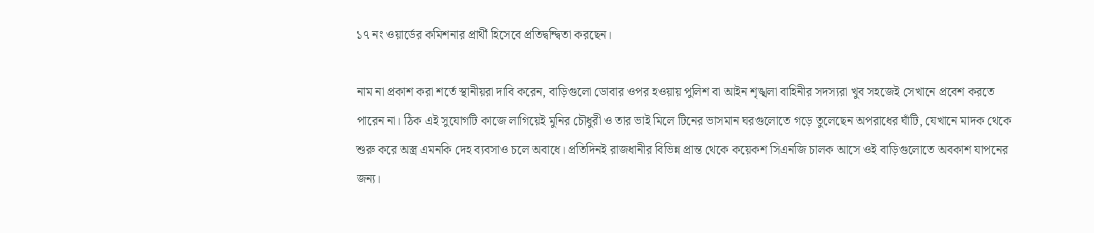১৭ নং ওয়ার্ডের কমিশনার প্রার্থী হিসেবে প্রতিদ্বন্দ্বিতা করছেন।

নাম না প্রকাশ করা শর্তে স্থানীয়রা দাবি করেন, বাড়িগুলো ডোবার ওপর হওয়ায় পুলিশ বা আইন শৃঙ্খলা বাহিনীর সদস্যরা খুব সহজেই সেখানে প্রবেশ করতে পারেন না। ঠিক এই সুযোগটি কাজে লাগিয়েই মুনির চৌধুরী ও তার ভাই মিলে টিনের ভাসমান ঘরগুলোতে গড়ে তুলেছেন অপরাধের ঘাঁটি, যেখানে মাদক থেকে শুরু করে অস্ত্র এমনকি দেহ ব্যবসাও চলে অবাধে। প্রতিদিনই রাজধানীর বিভিন্ন প্রান্ত থেকে কয়েকশ সিএনজি চালক আসে ওই বাড়িগুলোতে অবকাশ যাপনের জন্য।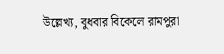উল্লেখ্য, বুধবার বিকেলে রামপুরা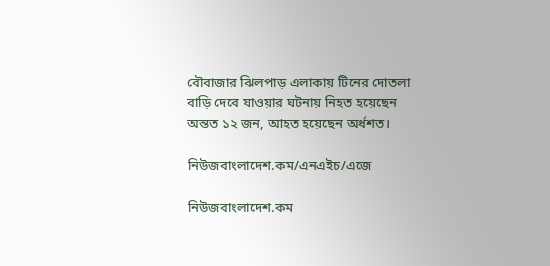বৌবাজার ঝিলপাড় এলাকায় টিনের দোতলা বাড়ি দেবে যাওয়ার ঘটনায় নিহত হয়েছেন অন্তত ১২ জন, আহত হয়েছেন অর্ধশত।

নিউজবাংলাদেশ.কম/এনএইচ/এজে

নিউজবাংলাদেশ.কম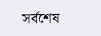সর্বশেষ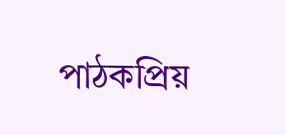পাঠকপ্রিয়